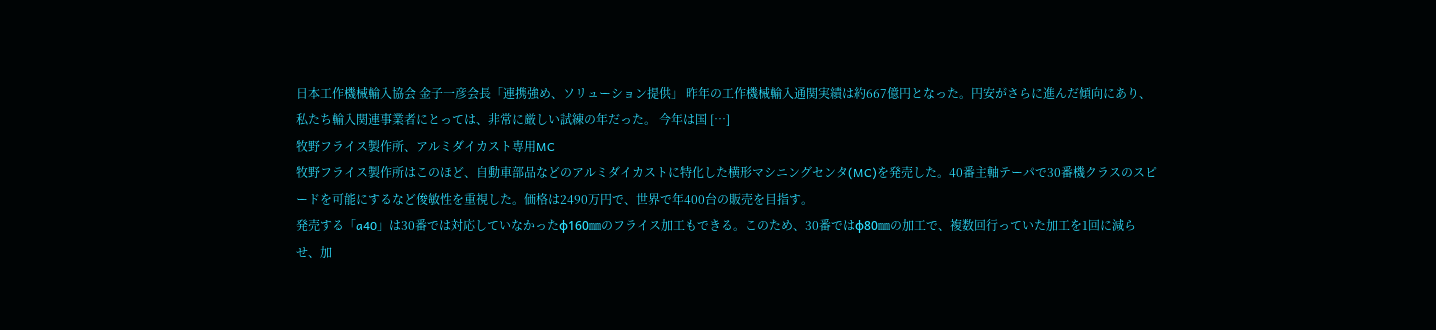日本工作機械輸入協会 金子一彦会長「連携強め、ソリューション提供」 昨年の工作機械輸入通関実績は約667億円となった。円安がさらに進んだ傾向にあり、 私たち輸入関連事業者にとっては、非常に厳しい試練の年だった。 今年は国 […]
牧野フライス製作所、アルミダイカスト専用MC
牧野フライス製作所はこのほど、自動車部品などのアルミダイカストに特化した横形マシニングセンタ(MC)を発売した。40番主軸テーパで30番機クラスのスピードを可能にするなど俊敏性を重視した。価格は2490万円で、世界で年400台の販売を目指す。
発売する「a40」は30番では対応していなかったφ160㎜のフライス加工もできる。このため、30番ではφ80㎜の加工で、複数回行っていた加工を1回に減らせ、加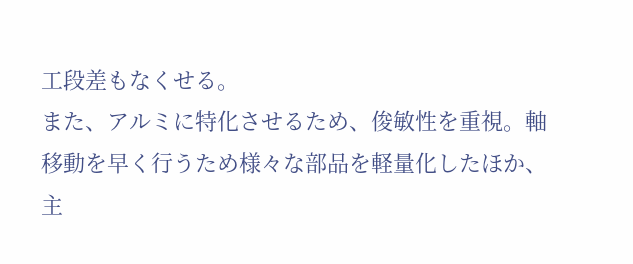工段差もなくせる。
また、アルミに特化させるため、俊敏性を重視。軸移動を早く行うため様々な部品を軽量化したほか、主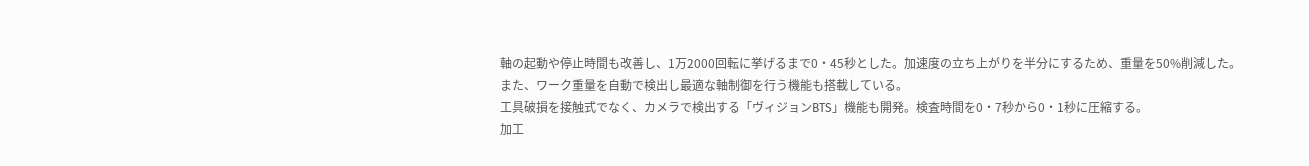軸の起動や停止時間も改善し、1万2000回転に挙げるまで0・45秒とした。加速度の立ち上がりを半分にするため、重量を50%削減した。また、ワーク重量を自動で検出し最適な軸制御を行う機能も搭載している。
工具破損を接触式でなく、カメラで検出する「ヴィジョンBTS」機能も開発。検査時間を0・7秒から0・1秒に圧縮する。
加工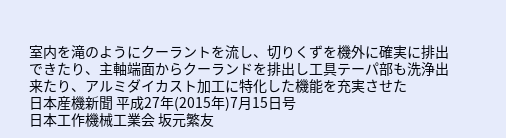室内を滝のようにクーラントを流し、切りくずを機外に確実に排出できたり、主軸端面からクーランドを排出し工具テーパ部も洗浄出来たり、アルミダイカスト加工に特化した機能を充実させた
日本産機新聞 平成27年(2015年)7月15日号
日本工作機械工業会 坂元繁友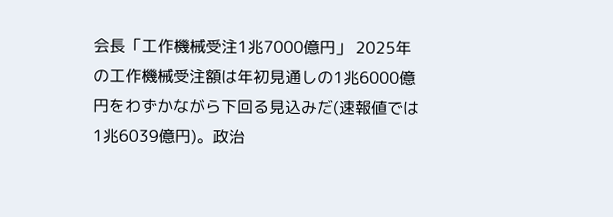会長「工作機械受注1兆7000億円」 2025年の工作機械受注額は年初見通しの1兆6000億円をわずかながら下回る見込みだ(速報値では1兆6039億円)。政治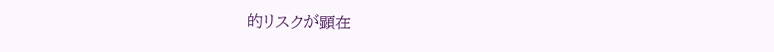的リスクが顕在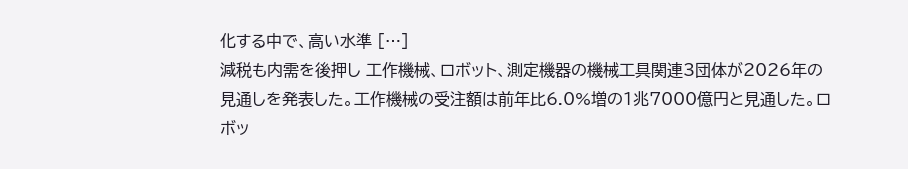化する中で、高い水準 […]
減税も内需を後押し 工作機械、ロボット、測定機器の機械工具関連3団体が2026年の見通しを発表した。工作機械の受注額は前年比6.0%増の1兆7000億円と見通した。ロボッ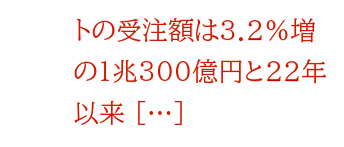トの受注額は3.2%増の1兆300億円と22年以来 […]